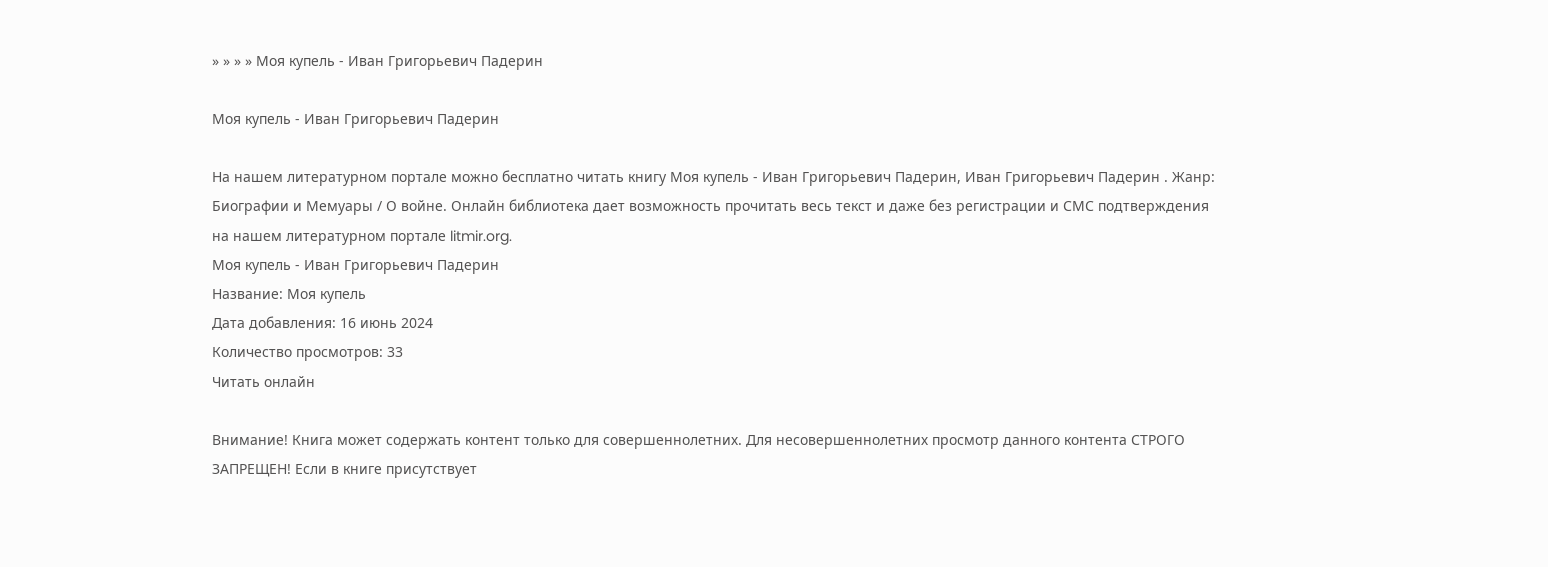» » » » Моя купель - Иван Григорьевич Падерин

Моя купель - Иван Григорьевич Падерин

На нашем литературном портале можно бесплатно читать книгу Моя купель - Иван Григорьевич Падерин, Иван Григорьевич Падерин . Жанр: Биографии и Мемуары / О войне. Онлайн библиотека дает возможность прочитать весь текст и даже без регистрации и СМС подтверждения на нашем литературном портале litmir.org.
Моя купель - Иван Григорьевич Падерин
Название: Моя купель
Дата добавления: 16 июнь 2024
Количество просмотров: 33
Читать онлайн

Внимание! Книга может содержать контент только для совершеннолетних. Для несовершеннолетних просмотр данного контента СТРОГО ЗАПРЕЩЕН! Если в книге присутствует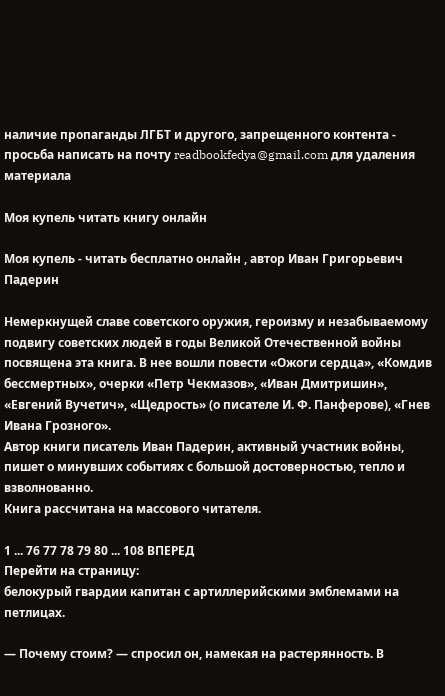наличие пропаганды ЛГБТ и другого, запрещенного контента - просьба написать на почту readbookfedya@gmail.com для удаления материала

Моя купель читать книгу онлайн

Моя купель - читать бесплатно онлайн , автор Иван Григорьевич Падерин

Немеркнущей славе советского оружия, героизму и незабываемому подвигу советских людей в годы Великой Отечественной войны посвящена эта книга. В нее вошли повести «Ожоги сердца», «Комдив бессмертных», очерки «Петр Чекмазов», «Иван Дмитришин», «Евгений Вучетич», «Щедрость» (о писателе И. Ф. Панферове), «Гнев Ивана Грозного».
Автор книги писатель Иван Падерин, активный участник войны, пишет о минувших событиях с большой достоверностью, тепло и взволнованно.
Книга рассчитана на массового читателя.

1 ... 76 77 78 79 80 ... 108 ВПЕРЕД
Перейти на страницу:
белокурый гвардии капитан с артиллерийскими эмблемами на петлицах.

— Почему стоим? — спросил он, намекая на растерянность. В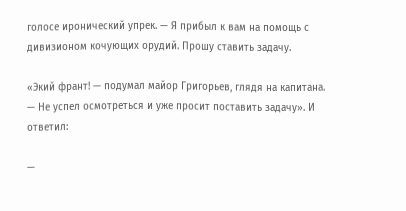голосе иронический упрек. — Я прибыл к вам на помощь с дивизионом кочующих орудий. Прошу ставить задачу.

«Экий франт! — подумал майор Григорьев, глядя на капитана. — Не успел осмотреться и уже просит поставить задачу». И ответил:

—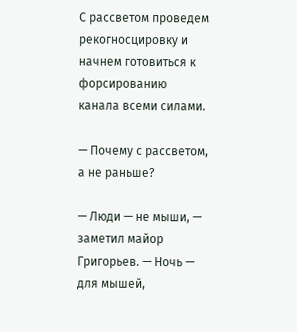С рассветом проведем рекогносцировку и начнем готовиться к форсированию канала всеми силами.

— Почему с рассветом, а не раньше?

— Люди — не мыши, — заметил майор Григорьев. — Ночь — для мышей,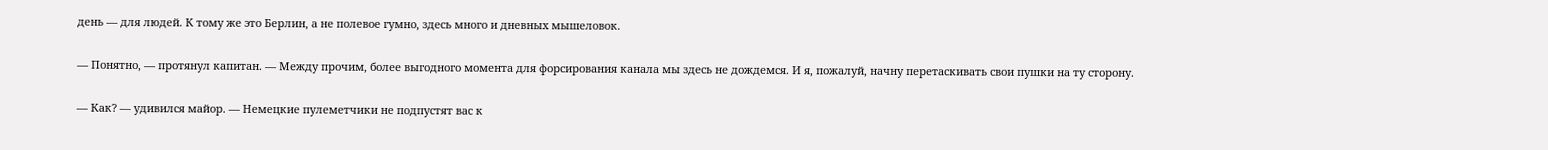день — для людей. К тому же это Берлин, а не полевое гумно, здесь много и дневных мышеловок.

— Понятно, — протянул капитан. — Между прочим, более выгодного момента для форсирования канала мы здесь не дождемся. И я, пожалуй, начну перетаскивать свои пушки на ту сторону.

— Как? — удивился майор. — Немецкие пулеметчики не подпустят вас к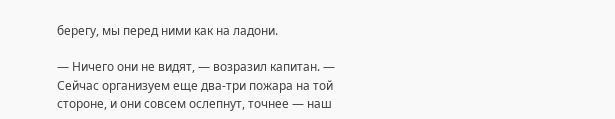берегу, мы перед ними как на ладони.

— Ничего они не видят, — возразил капитан. — Сейчас организуем еще два-три пожара на той стороне, и они совсем ослепнут, точнее — наш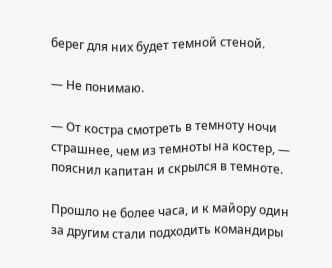берег для них будет темной стеной.

— Не понимаю.

— От костра смотреть в темноту ночи страшнее, чем из темноты на костер, — пояснил капитан и скрылся в темноте.

Прошло не более часа, и к майору один за другим стали подходить командиры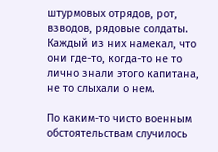штурмовых отрядов, рот, взводов, рядовые солдаты. Каждый из них намекал, что они где-то, когда-то не то лично знали этого капитана, не то слыхали о нем.

По каким-то чисто военным обстоятельствам случилось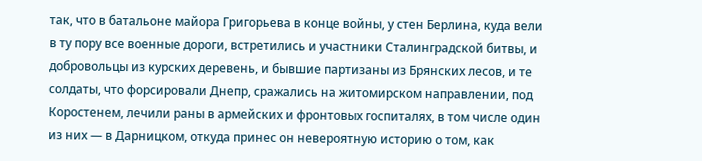так, что в батальоне майора Григорьева в конце войны, у стен Берлина, куда вели в ту пору все военные дороги, встретились и участники Сталинградской битвы, и добровольцы из курских деревень, и бывшие партизаны из Брянских лесов, и те солдаты, что форсировали Днепр, сражались на житомирском направлении, под Коростенем, лечили раны в армейских и фронтовых госпиталях, в том числе один из них — в Дарницком, откуда принес он невероятную историю о том, как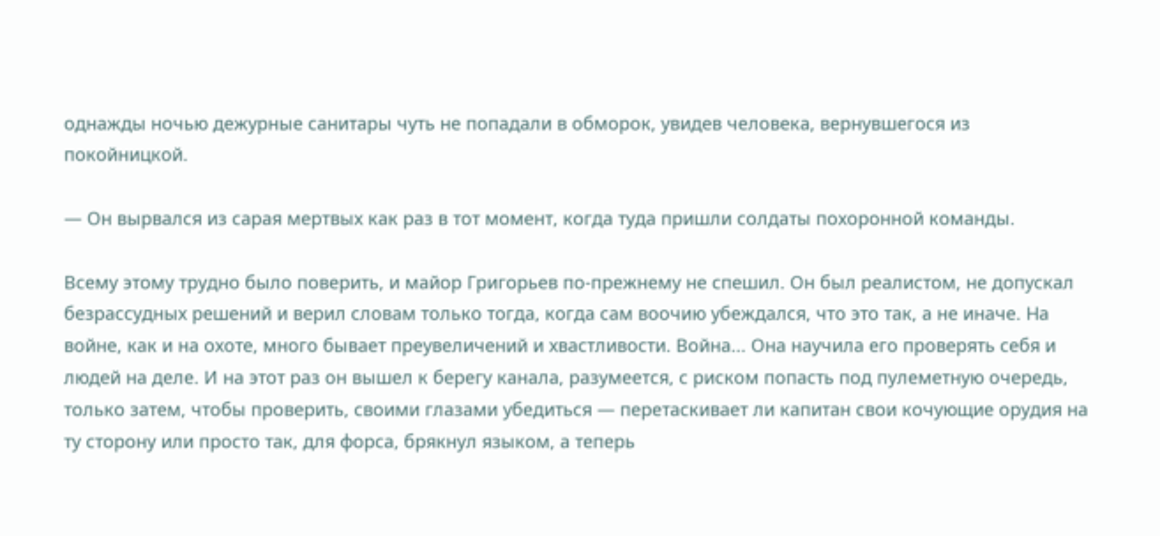однажды ночью дежурные санитары чуть не попадали в обморок, увидев человека, вернувшегося из покойницкой.

— Он вырвался из сарая мертвых как раз в тот момент, когда туда пришли солдаты похоронной команды.

Всему этому трудно было поверить, и майор Григорьев по-прежнему не спешил. Он был реалистом, не допускал безрассудных решений и верил словам только тогда, когда сам воочию убеждался, что это так, а не иначе. На войне, как и на охоте, много бывает преувеличений и хвастливости. Война... Она научила его проверять себя и людей на деле. И на этот раз он вышел к берегу канала, разумеется, с риском попасть под пулеметную очередь, только затем, чтобы проверить, своими глазами убедиться — перетаскивает ли капитан свои кочующие орудия на ту сторону или просто так, для форса, брякнул языком, а теперь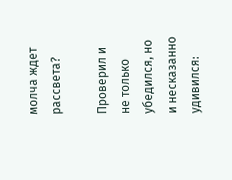молча ждет рассвета?

Проверил и не только убедился, но и несказанно удивился: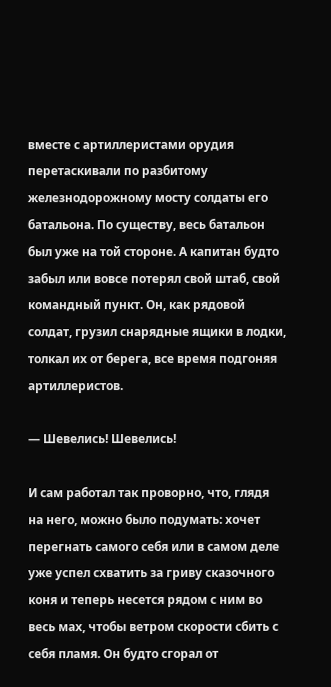вместе с артиллеристами орудия перетаскивали по разбитому железнодорожному мосту солдаты его батальона. По существу, весь батальон был уже на той стороне. А капитан будто забыл или вовсе потерял свой штаб, свой командный пункт. Он, как рядовой солдат, грузил снарядные ящики в лодки, толкал их от берега, все время подгоняя артиллеристов.

— Шевелись! Шевелись!

И сам работал так проворно, что, глядя на него, можно было подумать: хочет перегнать самого себя или в самом деле уже успел схватить за гриву сказочного коня и теперь несется рядом с ним во весь мах, чтобы ветром скорости сбить с себя пламя. Он будто сгорал от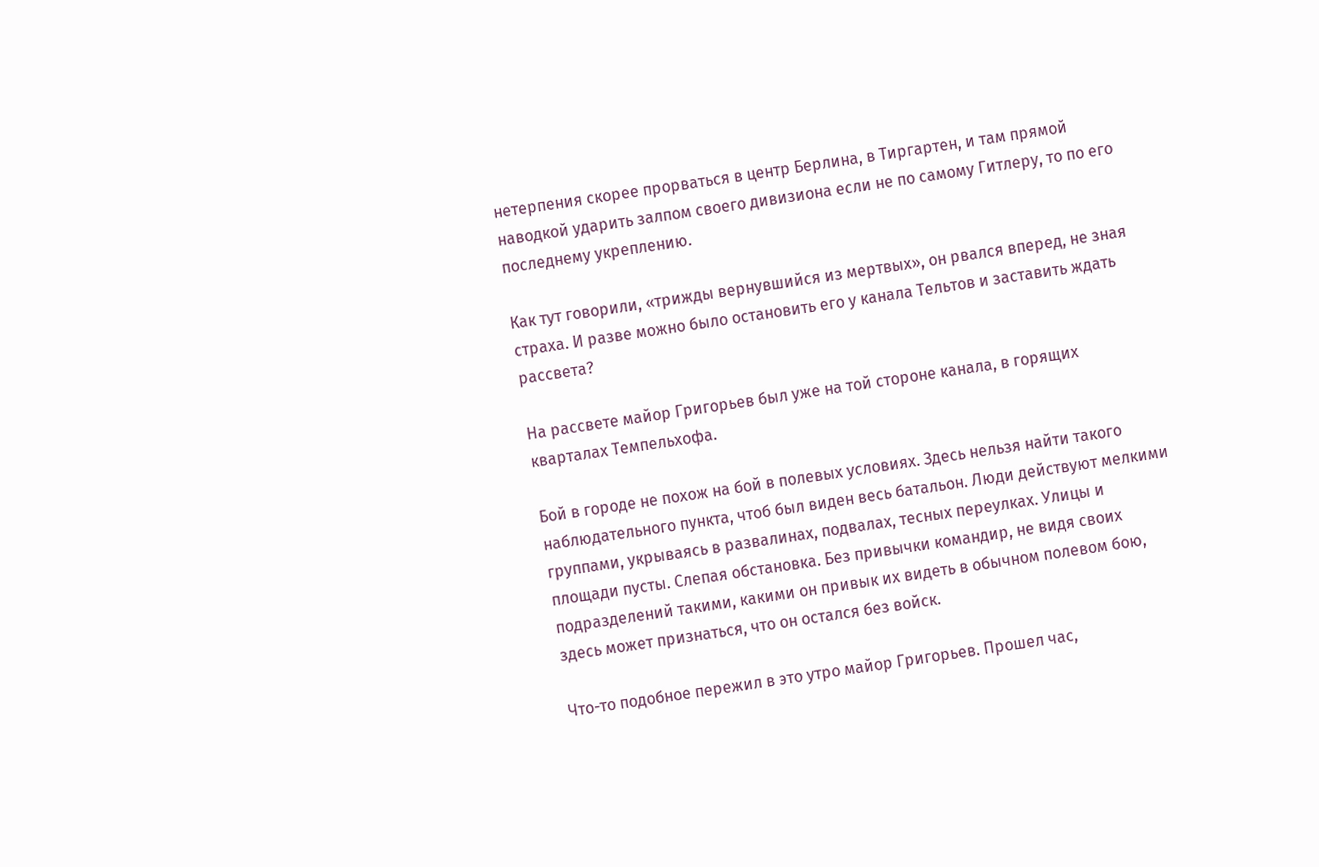нетерпения скорее прорваться в центр Берлина, в Тиргартен, и там прямой наводкой ударить залпом своего дивизиона если не по самому Гитлеру, то по его последнему укреплению.

Как тут говорили, «трижды вернувшийся из мертвых», он рвался вперед, не зная страха. И разве можно было остановить его у канала Тельтов и заставить ждать рассвета?

На рассвете майор Григорьев был уже на той стороне канала, в горящих кварталах Темпельхофа.

Бой в городе не похож на бой в полевых условиях. Здесь нельзя найти такого наблюдательного пункта, чтоб был виден весь батальон. Люди действуют мелкими группами, укрываясь в развалинах, подвалах, тесных переулках. Улицы и площади пусты. Слепая обстановка. Без привычки командир, не видя своих подразделений такими, какими он привык их видеть в обычном полевом бою, здесь может признаться, что он остался без войск.

Что-то подобное пережил в это утро майор Григорьев. Прошел час,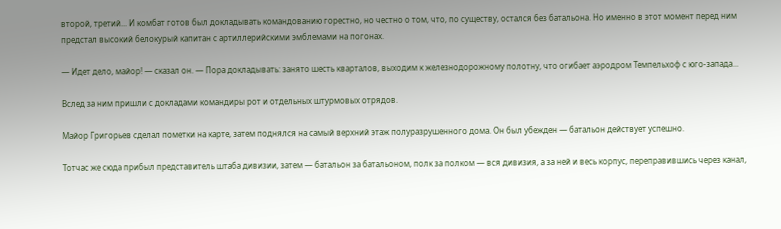второй, третий... И комбат готов был докладывать командованию горестно, но честно о том, что, по существу, остался без батальона. Но именно в этот момент перед ним предстал высокий белокурый капитан с артиллерийскими эмблемами на погонах.

— Идет дело, майор! — сказал он. — Пора докладывать: занято шесть кварталов, выходим к железнодорожному полотну, что огибает аэродром Темпельхоф с юго-запада...

Вслед за ним пришли с докладами командиры рот и отдельных штурмовых отрядов.

Майор Григорьев сделал пометки на карте, затем поднялся на самый верхний этаж полуразрушенного дома. Он был убежден — батальон действует успешно.

Тотчас же сюда прибыл представитель штаба дивизии, затем — батальон за батальоном, полк за полком — вся дивизия, а за ней и весь корпус, переправившись через канал,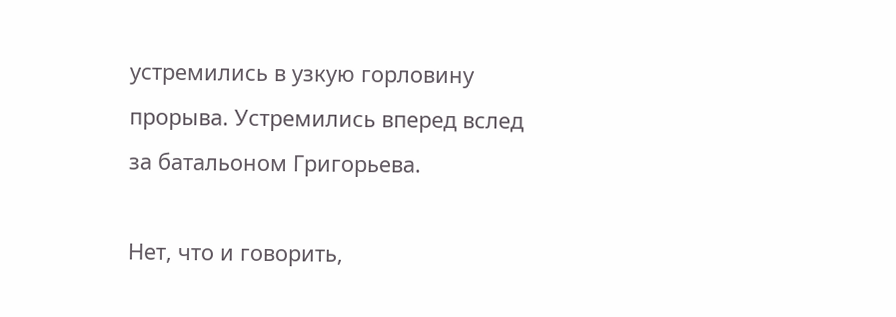устремились в узкую горловину прорыва. Устремились вперед вслед за батальоном Григорьева.

Нет, что и говорить,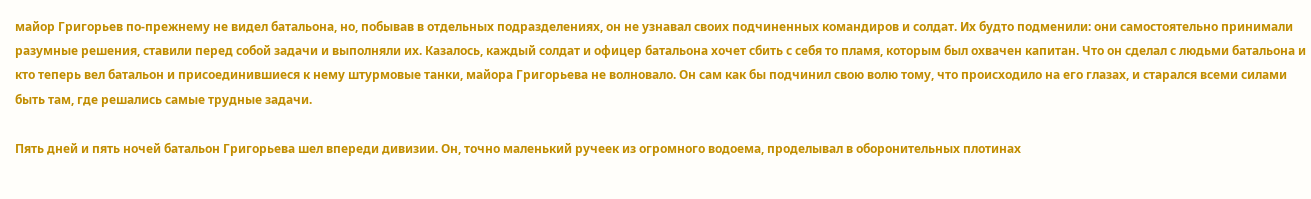майор Григорьев по-прежнему не видел батальона, но, побывав в отдельных подразделениях, он не узнавал своих подчиненных командиров и солдат. Их будто подменили: они самостоятельно принимали разумные решения, ставили перед собой задачи и выполняли их. Казалось, каждый солдат и офицер батальона хочет сбить с себя то пламя, которым был охвачен капитан. Что он сделал с людьми батальона и кто теперь вел батальон и присоединившиеся к нему штурмовые танки, майора Григорьева не волновало. Он сам как бы подчинил свою волю тому, что происходило на его глазах, и старался всеми силами быть там, где решались самые трудные задачи.

Пять дней и пять ночей батальон Григорьева шел впереди дивизии. Он, точно маленький ручеек из огромного водоема, проделывал в оборонительных плотинах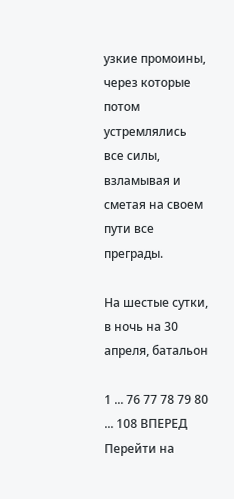узкие промоины, через которые потом устремлялись все силы, взламывая и сметая на своем пути все преграды.

На шестые сутки, в ночь на 30 апреля, батальон

1 ... 76 77 78 79 80 ... 108 ВПЕРЕД
Перейти на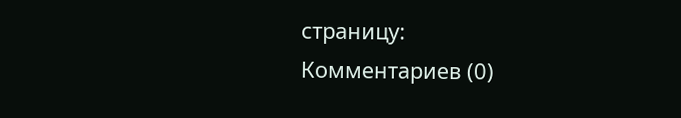страницу:
Комментариев (0)